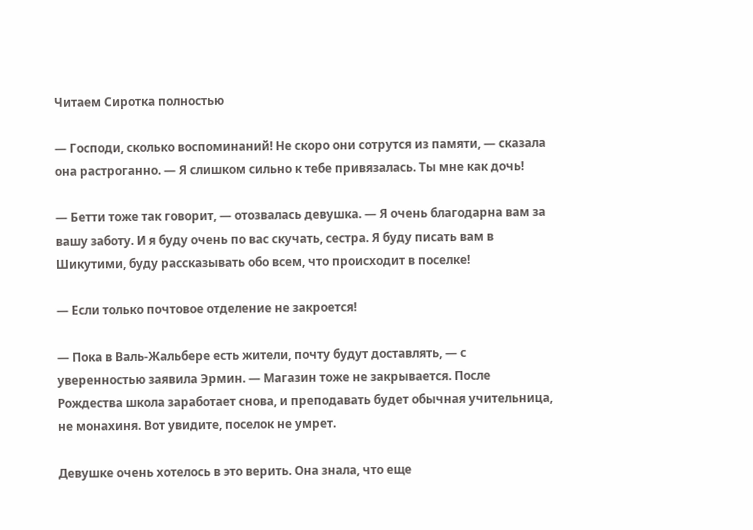Читаем Сиротка полностью

— Господи, сколько воспоминаний! Не скоро они сотрутся из памяти, — сказала она растроганно. — Я слишком сильно к тебе привязалась. Ты мне как дочь!

— Бетти тоже так говорит, — отозвалась девушка. — Я очень благодарна вам за вашу заботу. И я буду очень по вас скучать, сестра. Я буду писать вам в Шикутими, буду рассказывать обо всем, что происходит в поселке!

— Если только почтовое отделение не закроется!

— Пока в Валь-Жальбере есть жители, почту будут доставлять, — с уверенностью заявила Эрмин. — Магазин тоже не закрывается. После Рождества школа заработает снова, и преподавать будет обычная учительница, не монахиня. Вот увидите, поселок не умрет.

Девушке очень хотелось в это верить. Она знала, что еще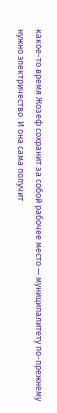какое-то время Жозеф сохранит за собой рабочее место — муниципалитету по-прежнему нужно электричество. И она сама получит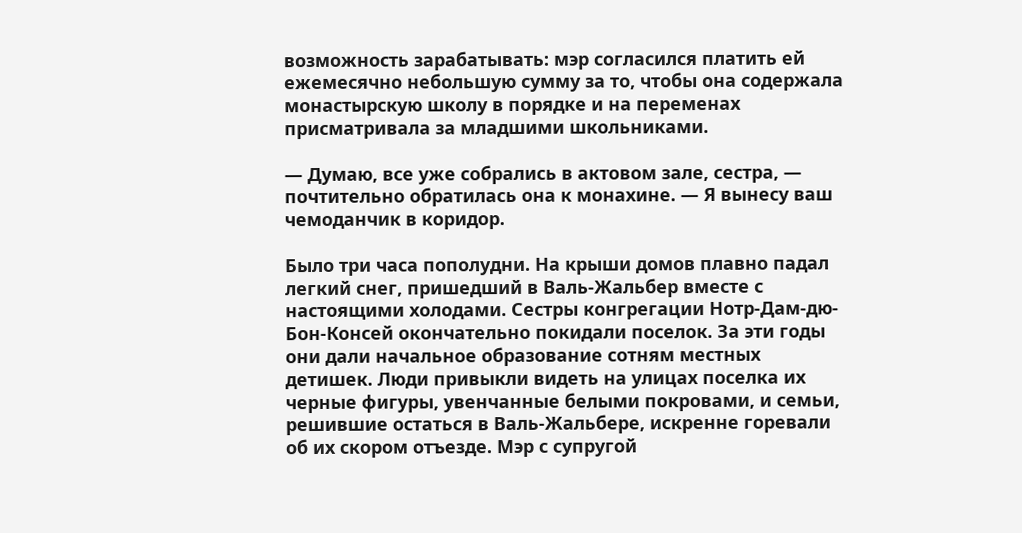возможность зарабатывать: мэр согласился платить ей ежемесячно небольшую сумму за то, чтобы она содержала монастырскую школу в порядке и на переменах присматривала за младшими школьниками.

— Думаю, все уже собрались в актовом зале, сестра, — почтительно обратилась она к монахине. — Я вынесу ваш чемоданчик в коридор.

Было три часа пополудни. На крыши домов плавно падал легкий снег, пришедший в Валь-Жальбер вместе с настоящими холодами. Сестры конгрегации Нотр-Дам-дю-Бон-Консей окончательно покидали поселок. За эти годы они дали начальное образование сотням местных детишек. Люди привыкли видеть на улицах поселка их черные фигуры, увенчанные белыми покровами, и семьи, решившие остаться в Валь-Жальбере, искренне горевали об их скором отъезде. Мэр с супругой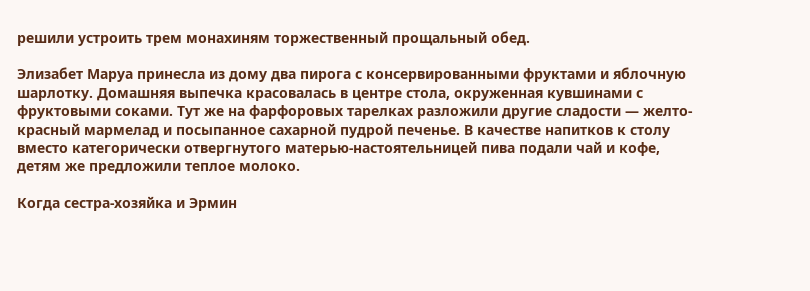решили устроить трем монахиням торжественный прощальный обед.

Элизабет Маруа принесла из дому два пирога с консервированными фруктами и яблочную шарлотку. Домашняя выпечка красовалась в центре стола, окруженная кувшинами с фруктовыми соками. Тут же на фарфоровых тарелках разложили другие сладости — желто-красный мармелад и посыпанное сахарной пудрой печенье. В качестве напитков к столу вместо категорически отвергнутого матерью-настоятельницей пива подали чай и кофе, детям же предложили теплое молоко.

Когда сестра-хозяйка и Эрмин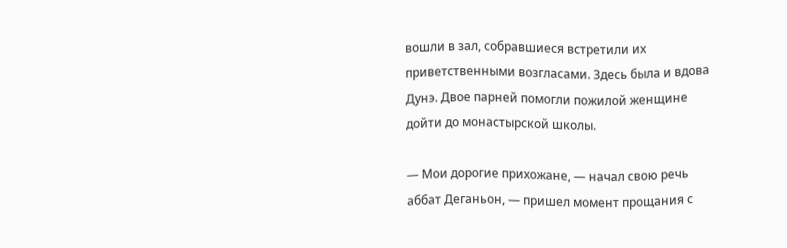вошли в зал, собравшиеся встретили их приветственными возгласами. Здесь была и вдова Дунэ. Двое парней помогли пожилой женщине дойти до монастырской школы.

— Мои дорогие прихожане, — начал свою речь аббат Деганьон, — пришел момент прощания с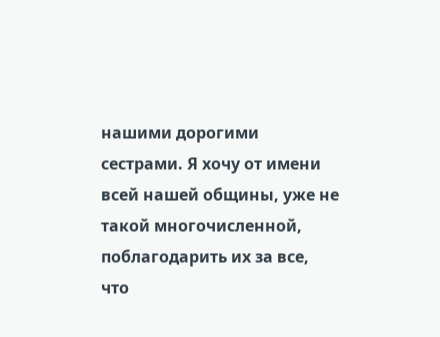нашими дорогими сестрами. Я хочу от имени всей нашей общины, уже не такой многочисленной, поблагодарить их за все, что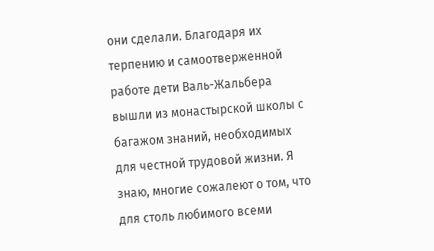они сделали. Благодаря их терпению и самоотверженной работе дети Валь-Жальбера вышли из монастырской школы с багажом знаний, необходимых для честной трудовой жизни. Я знаю, многие сожалеют о том, что для столь любимого всеми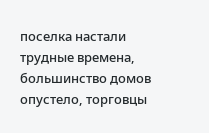поселка настали трудные времена, большинство домов опустело, торговцы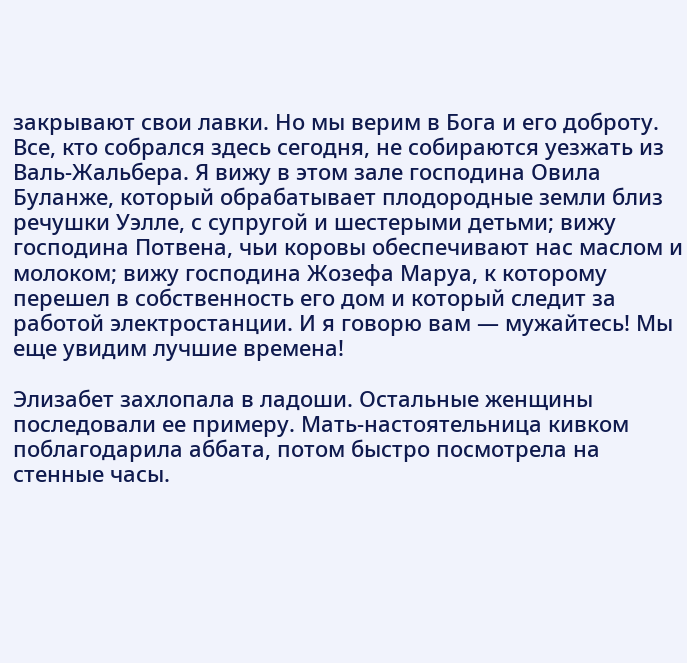закрывают свои лавки. Но мы верим в Бога и его доброту. Все, кто собрался здесь сегодня, не собираются уезжать из Валь-Жальбера. Я вижу в этом зале господина Овила Буланже, который обрабатывает плодородные земли близ речушки Уэлле, с супругой и шестерыми детьми; вижу господина Потвена, чьи коровы обеспечивают нас маслом и молоком; вижу господина Жозефа Маруа, к которому перешел в собственность его дом и который следит за работой электростанции. И я говорю вам — мужайтесь! Мы еще увидим лучшие времена!

Элизабет захлопала в ладоши. Остальные женщины последовали ее примеру. Мать-настоятельница кивком поблагодарила аббата, потом быстро посмотрела на стенные часы.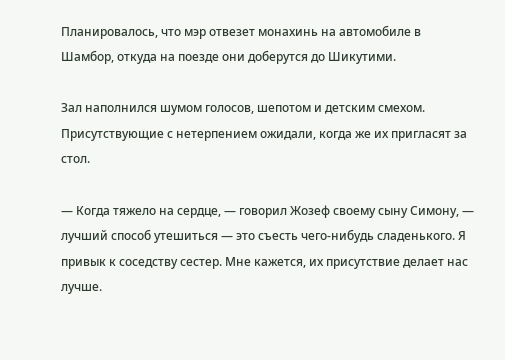Планировалось, что мэр отвезет монахинь на автомобиле в Шамбор, откуда на поезде они доберутся до Шикутими.

Зал наполнился шумом голосов, шепотом и детским смехом. Присутствующие с нетерпением ожидали, когда же их пригласят за стол.

— Когда тяжело на сердце, — говорил Жозеф своему сыну Симону, — лучший способ утешиться — это съесть чего-нибудь сладенького. Я привык к соседству сестер. Мне кажется, их присутствие делает нас лучше.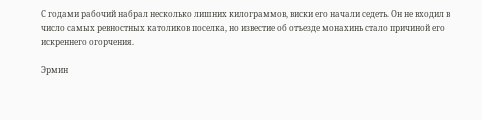С годами рабочий набрал несколько лишних килограммов, виски его начали седеть. Он не входил в число самых ревностных католиков поселка, но известие об отъезде монахинь стало причиной его искреннего огорчения.

Эрмин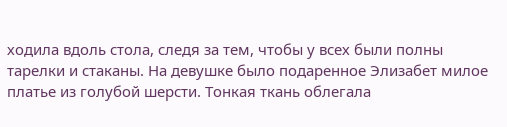ходила вдоль стола, следя за тем, чтобы у всех были полны тарелки и стаканы. На девушке было подаренное Элизабет милое платье из голубой шерсти. Тонкая ткань облегала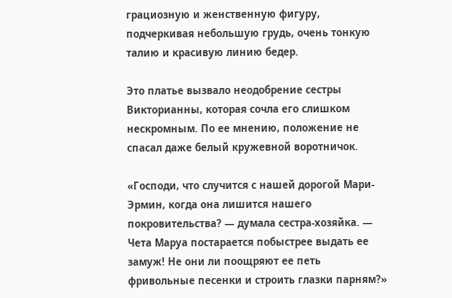грациозную и женственную фигуру, подчеркивая небольшую грудь, очень тонкую талию и красивую линию бедер.

Это платье вызвало неодобрение сестры Викторианны, которая сочла его слишком нескромным. По ее мнению, положение не спасал даже белый кружевной воротничок.

«Господи, что случится с нашей дорогой Мари-Эрмин, когда она лишится нашего покровительства? — думала сестра-хозяйка. — Чета Маруа постарается побыстрее выдать ее замуж! Не они ли поощряют ее петь фривольные песенки и строить глазки парням?»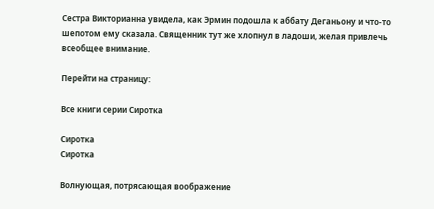Сестра Викторианна увидела, как Эрмин подошла к аббату Деганьону и что-то шепотом ему сказала. Священник тут же хлопнул в ладоши, желая привлечь всеобщее внимание.

Перейти на страницу:

Все книги серии Сиротка

Сиротка
Сиротка

Волнующая, потрясающая воображение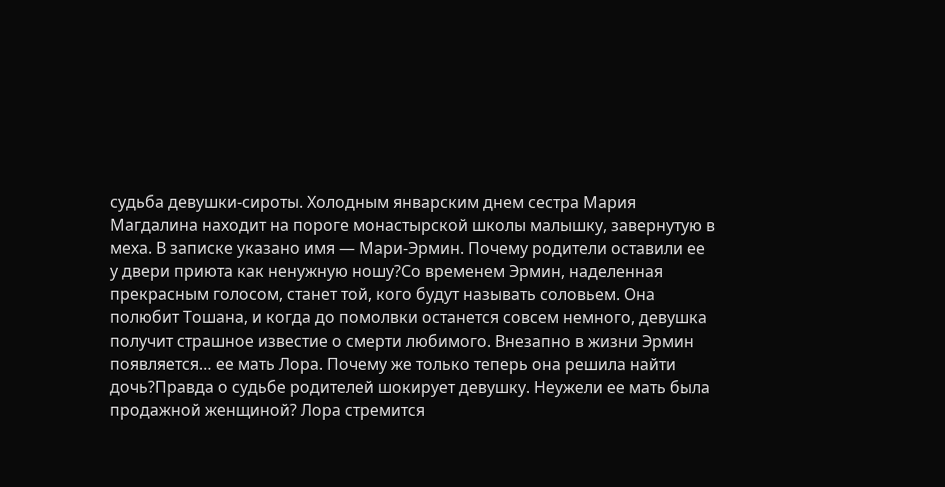судьба девушки-сироты. Холодным январским днем сестра Мария Магдалина находит на пороге монастырской школы малышку, завернутую в меха. В записке указано имя — Мари-Эрмин. Почему родители оставили ее у двери приюта как ненужную ношу?Со временем Эрмин, наделенная прекрасным голосом, станет той, кого будут называть соловьем. Она полюбит Тошана, и когда до помолвки останется совсем немного, девушка получит страшное известие о смерти любимого. Внезапно в жизни Эрмин появляется… ее мать Лора. Почему же только теперь она решила найти дочь?Правда о судьбе родителей шокирует девушку. Неужели ее мать была продажной женщиной? Лора стремится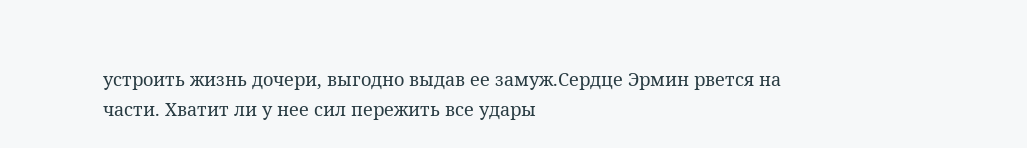устроить жизнь дочери, выгодно выдав ее замуж.Сердце Эрмин рвется на части. Хватит ли у нее сил пережить все удары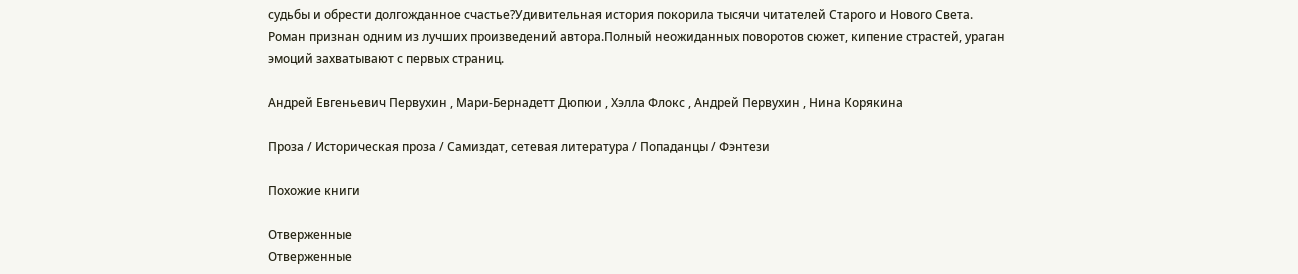судьбы и обрести долгожданное счастье?Удивительная история покорила тысячи читателей Старого и Нового Света. Роман признан одним из лучших произведений автора.Полный неожиданных поворотов сюжет, кипение страстей, ураган эмоций захватывают с первых страниц.

Андрей Евгеньевич Первухин , Мари-Бернадетт Дюпюи , Хэлла Флокс , Андрей Первухин , Нина Корякина

Проза / Историческая проза / Самиздат, сетевая литература / Попаданцы / Фэнтези

Похожие книги

Отверженные
Отверженные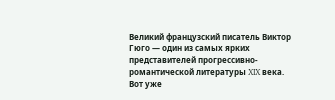Великий французский писатель Виктор Гюго — один из самых ярких представителей прогрессивно-романтической литературы XIX века. Вот уже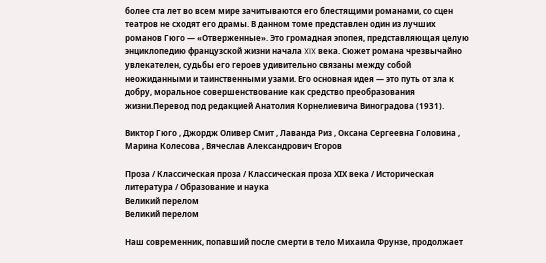более ста лет во всем мире зачитываются его блестящими романами, со сцен театров не сходят его драмы. В данном томе представлен один из лучших романов Гюго — «Отверженные». Это громадная эпопея, представляющая целую энциклопедию французской жизни начала XIX века. Сюжет романа чрезвычайно увлекателен, судьбы его героев удивительно связаны между собой неожиданными и таинственными узами. Его основная идея — это путь от зла к добру, моральное совершенствование как средство преобразования жизни.Перевод под редакцией Анатолия Корнелиевича Виноградова (1931).

Виктор Гюго , Джордж Оливер Смит , Лаванда Риз , Оксана Сергеевна Головина , Марина Колесова , Вячеслав Александрович Егоров

Проза / Классическая проза / Классическая проза ХIX века / Историческая литература / Образование и наука
Великий перелом
Великий перелом

Наш современник, попавший после смерти в тело Михаила Фрунзе, продолжает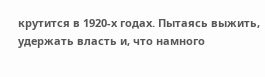крутится в 1920-х годах. Пытаясь выжить, удержать власть и, что намного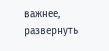важнее, развернуть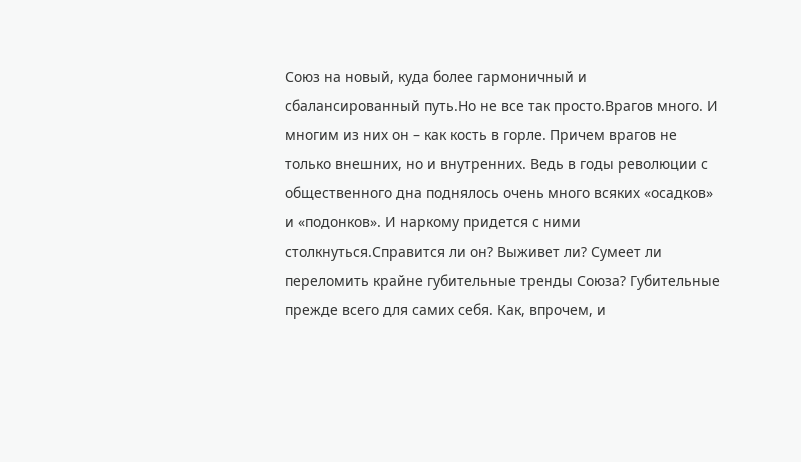Союз на новый, куда более гармоничный и сбалансированный путь.Но не все так просто.Врагов много. И многим из них он – как кость в горле. Причем врагов не только внешних, но и внутренних. Ведь в годы революции с общественного дна поднялось очень много всяких «осадков» и «подонков». И наркому придется с ними столкнуться.Справится ли он? Выживет ли? Сумеет ли переломить крайне губительные тренды Союза? Губительные прежде всего для самих себя. Как, впрочем, и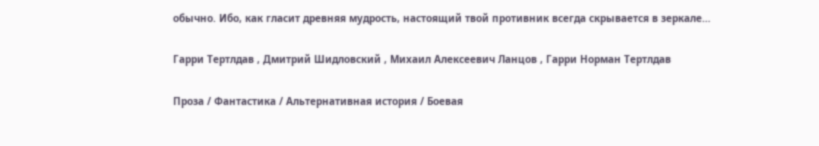обычно. Ибо, как гласит древняя мудрость, настоящий твой противник всегда скрывается в зеркале…

Гарри Тертлдав , Дмитрий Шидловский , Михаил Алексеевич Ланцов , Гарри Норман Тертлдав

Проза / Фантастика / Альтернативная история / Боевая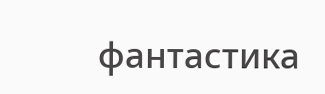фантастика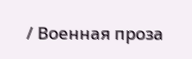/ Военная проза